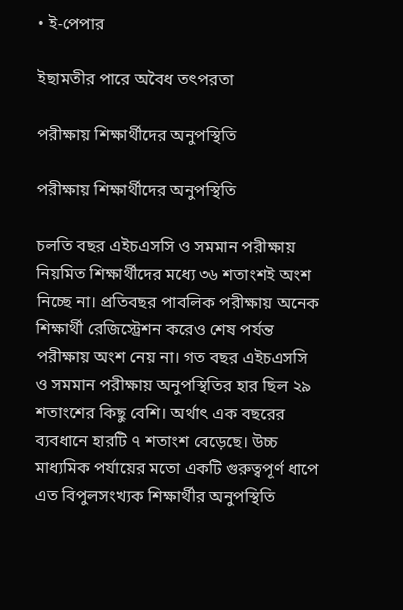• ই-পেপার

ইছামতীর পারে অবৈধ তৎপরতা

পরীক্ষায় শিক্ষার্থীদের অনুপস্থিতি

পরীক্ষায় শিক্ষার্থীদের অনুপস্থিতি

চলতি বছর এইচএসসি ও সমমান পরীক্ষায় নিয়মিত শিক্ষার্থীদের মধ্যে ৩৬ শতাংশই অংশ নিচ্ছে না। প্রতিবছর পাবলিক পরীক্ষায় অনেক শিক্ষার্থী রেজিস্ট্রেশন করেও শেষ পর্যন্ত পরীক্ষায় অংশ নেয় না। গত বছর এইচএসসি ও সমমান পরীক্ষায় অনুপস্থিতির হার ছিল ২৯ শতাংশের কিছু বেশি। অর্থাৎ এক বছরের ব্যবধানে হারটি ৭ শতাংশ বেড়েছে। উচ্চ মাধ্যমিক পর্যায়ের মতো একটি গুরুত্বপূর্ণ ধাপে এত বিপুলসংখ্যক শিক্ষার্থীর অনুপস্থিতি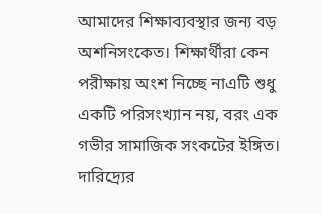আমাদের শিক্ষাব্যবস্থার জন্য বড় অশনিসংকেত। শিক্ষার্থীরা কেন পরীক্ষায় অংশ নিচ্ছে নাএটি শুধু একটি পরিসংখ্যান নয়, বরং এক গভীর সামাজিক সংকটের ইঙ্গিত। দারিদ্র্যের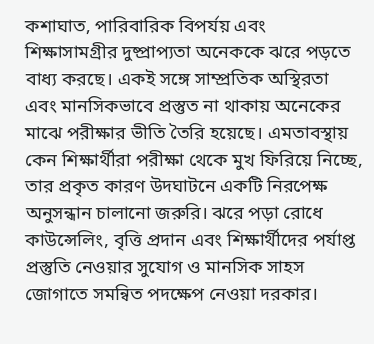কশাঘাত, পারিবারিক বিপর্যয় এবং শিক্ষাসামগ্রীর দুষ্প্রাপ্যতা অনেককে ঝরে পড়তে বাধ্য করছে। একই সঙ্গে সাম্প্রতিক অস্থিরতা এবং মানসিকভাবে প্রস্তুত না থাকায় অনেকের মাঝে পরীক্ষার ভীতি তৈরি হয়েছে। এমতাবস্থায় কেন শিক্ষার্থীরা পরীক্ষা থেকে মুখ ফিরিয়ে নিচ্ছে, তার প্রকৃত কারণ উদঘাটনে একটি নিরপেক্ষ অনুসন্ধান চালানো জরুরি। ঝরে পড়া রোধে কাউন্সেলিং, বৃত্তি প্রদান এবং শিক্ষার্থীদের পর্যাপ্ত প্রস্তুতি নেওয়ার সুযোগ ও মানসিক সাহস জোগাতে সমন্বিত পদক্ষেপ নেওয়া দরকার।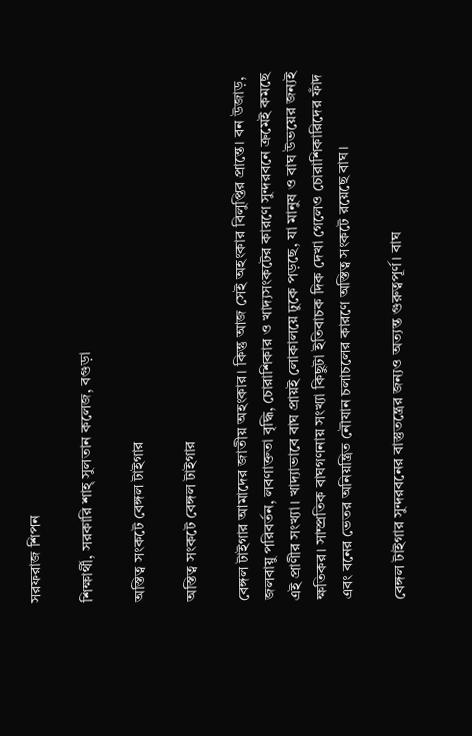সরফরাজ শিপন

শিক্ষার্থী, সরকারি শাহ্ সুলতান কলেজ, বগুড়া

অস্তিত্ব সংকটে বেঙ্গল টাইগার

অস্তিত্ব সংকটে বেঙ্গল টাইগার

বেঙ্গল টাইগার আমাদের জাতীয় অহংকার। কিন্তু আজ সেই অহংকার বিলুপ্তির প্রান্তে। বন উজাড়, জলবায়ু পরিবর্তন, লবণাক্ততা বৃদ্ধি, চোরাশিকার ও খাদ্যসংকটের কারণে সুন্দরবনে ক্রমেই কমছে এই প্রাণীর সংখ্যা। খাদ্যাভাবে বাঘ প্রায়ই লোকালয়ে ঢুকে পড়ছে, যা মানুষ ও বাঘ উভয়ের জন্যই ক্ষতিকর। সাম্প্রতিক বাঘগণনায় সংখ্যা কিছুটা ইতিবাচক দিক দেখা গেলেও চোরাশিকারিদের ফাঁদ এবং বনের ভেতর অনিয়ন্ত্রিত নৌযান চলাচলের কারণে অস্তিত্ব সংকটে রয়েছে বাঘ।

বেঙ্গল টাইগার সুন্দরবনের বাস্তুতন্ত্রের জন্যও অত্যন্ত গুরুত্বপূর্ণ। বাঘ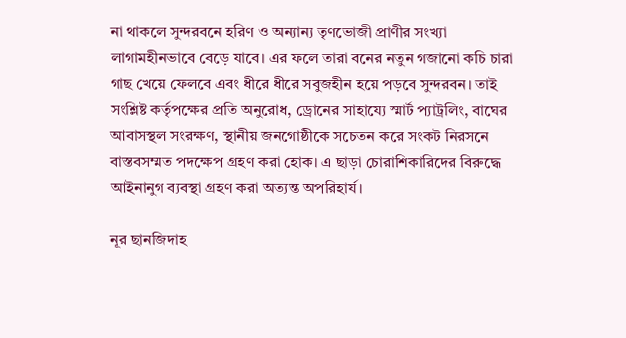না থাকলে সুন্দরবনে হরিণ ও অন্যান্য তৃণভোজী প্রাণীর সংখ্যা লাগামহীনভাবে বেড়ে যাবে। এর ফলে তারা বনের নতুন গজানো কচি চারা গাছ খেয়ে ফেলবে এবং ধীরে ধীরে সবুজহীন হয়ে পড়বে সুন্দরবন। তাই সংশ্লিষ্ট কর্তৃপক্ষের প্রতি অনুরোধ, ড্রোনের সাহায্যে স্মার্ট প্যাট্রলিং, বাঘের আবাসস্থল সংরক্ষণ, স্থানীয় জনগোষ্ঠীকে সচেতন করে সংকট নিরসনে বাস্তবসম্মত পদক্ষেপ গ্রহণ করা হোক। এ ছাড়া চোরাশিকারিদের বিরুদ্ধে আইনানুগ ব্যবস্থা গ্রহণ করা অত্যন্ত অপরিহার্য।

নূর ছানজিদাহ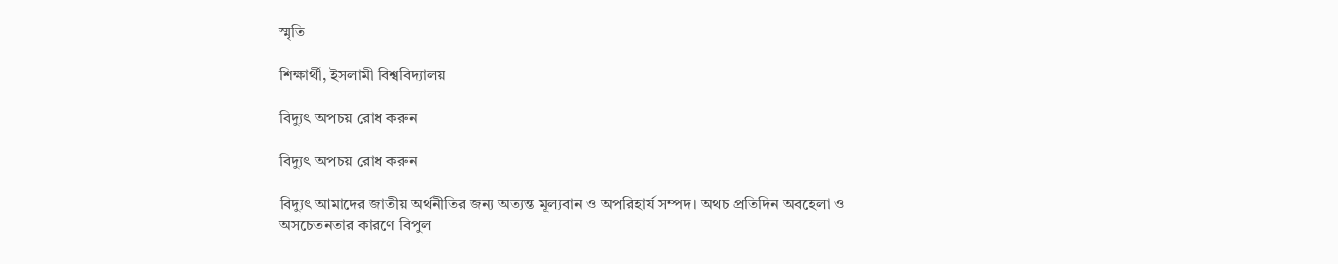স্মৃতি

শিক্ষার্থী, ইসলামী বিশ্ববিদ্যালয়

বিদ্যুৎ অপচয় রোধ করুন

বিদ্যুৎ অপচয় রোধ করুন

বিদ্যুৎ আমাদের জাতীয় অর্থনীতির জন্য অত্যন্ত মূল্যবান ও অপরিহার্য সম্পদ। অথচ প্রতিদিন অবহেলা ও অসচেতনতার কারণে বিপুল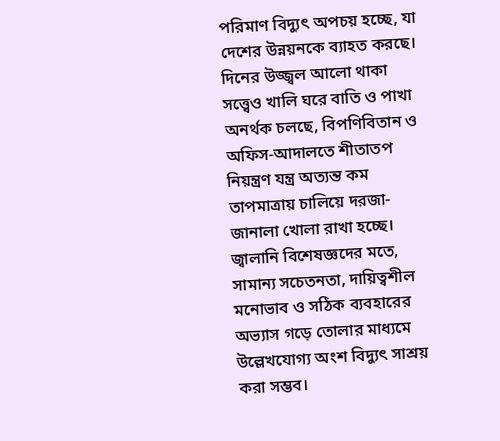পরিমাণ বিদ্যুৎ অপচয় হচ্ছে, যা দেশের উন্নয়নকে ব্যাহত করছে। দিনের উজ্জ্বল আলো থাকা সত্ত্বেও খালি ঘরে বাতি ও পাখা অনর্থক চলছে, বিপণিবিতান ও অফিস-আদালতে শীতাতপ নিয়ন্ত্রণ যন্ত্র অত্যন্ত কম তাপমাত্রায় চালিয়ে দরজা-জানালা খোলা রাখা হচ্ছে। জ্বালানি বিশেষজ্ঞদের মতে, সামান্য সচেতনতা, দায়িত্বশীল মনোভাব ও সঠিক ব্যবহারের অভ্যাস গড়ে তোলার মাধ্যমে উল্লেখযোগ্য অংশ বিদ্যুৎ সাশ্রয় করা সম্ভব।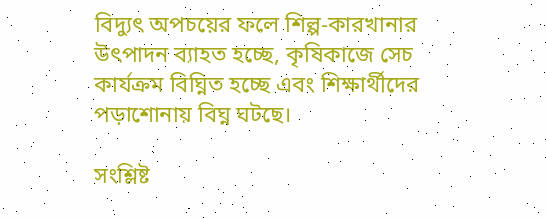বিদ্যুৎ অপচয়ের ফলে শিল্প-কারখানার উৎপাদন ব্যাহত হচ্ছে, কৃষিকাজে সেচ কার্যক্রম বিঘ্নিত হচ্ছে এবং শিক্ষার্থীদের পড়াশোনায় বিঘ্ন ঘটছে।

সংশ্লিষ্ট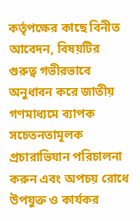কর্তৃপক্ষের কাছে বিনীত আবেদন, বিষয়টির গুরুত্ব গভীরভাবে অনুধাবন করে জাতীয় গণমাধ্যমে ব্যাপক সচেতনতামূলক প্রচারাভিযান পরিচালনা করুন এবং অপচয় রোধে উপযুক্ত ও কার্যকর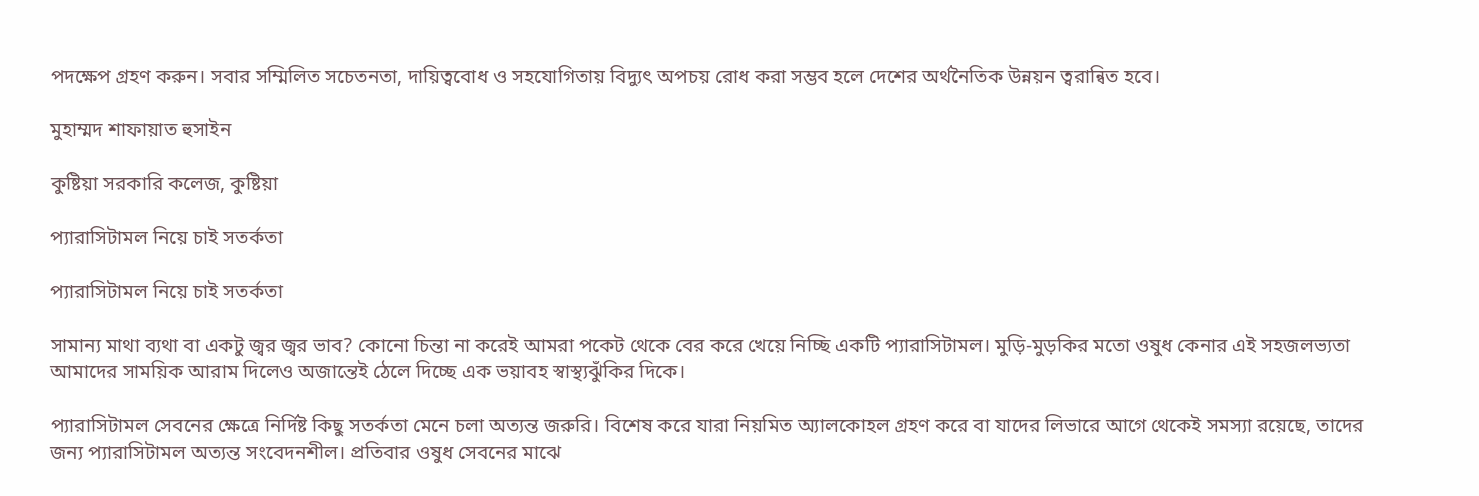পদক্ষেপ গ্রহণ করুন। সবার সম্মিলিত সচেতনতা, দায়িত্ববোধ ও সহযোগিতায় বিদ্যুৎ অপচয় রোধ করা সম্ভব হলে দেশের অর্থনৈতিক উন্নয়ন ত্বরান্বিত হবে।

মুহাম্মদ শাফায়াত হুসাইন

কুষ্টিয়া সরকারি কলেজ, কুষ্টিয়া

প্যারাসিটামল নিয়ে চাই সতর্কতা

প্যারাসিটামল নিয়ে চাই সতর্কতা

সামান্য মাথা ব্যথা বা একটু জ্বর জ্বর ভাব? কোনো চিন্তা না করেই আমরা পকেট থেকে বের করে খেয়ে নিচ্ছি একটি প্যারাসিটামল। মুড়ি-মুড়কির মতো ওষুধ কেনার এই সহজলভ্যতা আমাদের সাময়িক আরাম দিলেও অজান্তেই ঠেলে দিচ্ছে এক ভয়াবহ স্বাস্থ্যঝুঁকির দিকে।

প্যারাসিটামল সেবনের ক্ষেত্রে নির্দিষ্ট কিছু সতর্কতা মেনে চলা অত্যন্ত জরুরি। বিশেষ করে যারা নিয়মিত অ্যালকোহল গ্রহণ করে বা যাদের লিভারে আগে থেকেই সমস্যা রয়েছে, তাদের জন্য প্যারাসিটামল অত্যন্ত সংবেদনশীল। প্রতিবার ওষুধ সেবনের মাঝে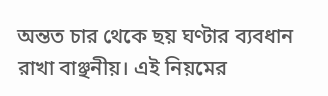অন্তত চার থেকে ছয় ঘণ্টার ব্যবধান রাখা বাঞ্ছনীয়। এই নিয়মের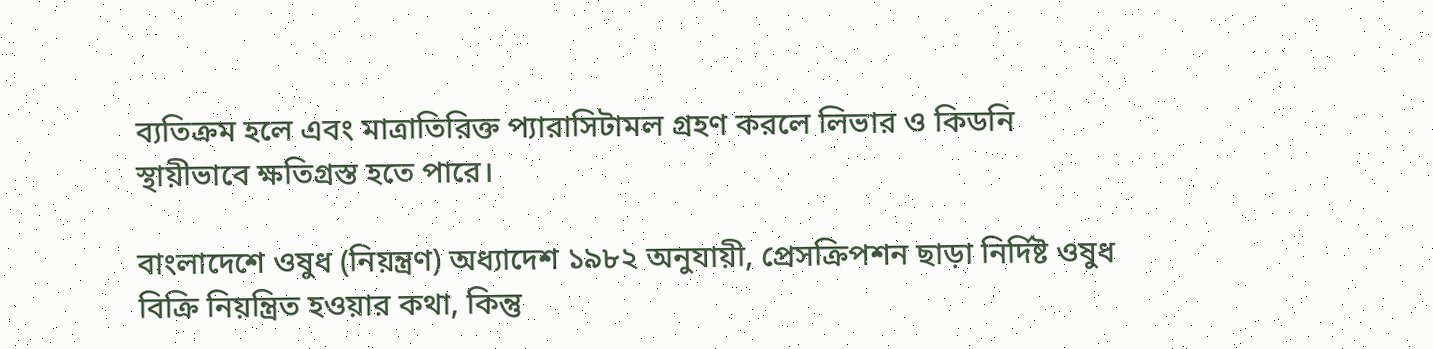ব্যতিক্রম হলে এবং মাত্রাতিরিক্ত প্যারাসিটামল গ্রহণ করলে লিভার ও কিডনি স্থায়ীভাবে ক্ষতিগ্রস্ত হতে পারে।

বাংলাদেশে ওষুধ (নিয়ন্ত্রণ) অধ্যাদেশ ১৯৮২ অনুযায়ী, প্রেসক্রিপশন ছাড়া নির্দিষ্ট ওষুধ বিক্রি নিয়ন্ত্রিত হওয়ার কথা, কিন্তু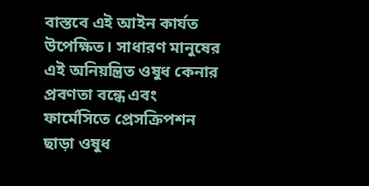বাস্তবে এই আইন কার্যত উপেক্ষিত। সাধারণ মানুষের এই অনিয়ন্ত্রিত ওষুধ কেনার প্রবণতা বন্ধে এবং ফার্মেসিতে প্রেসক্রিপশন ছাড়া ওষুধ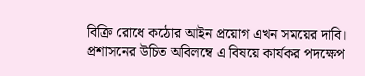বিক্রি রোধে কঠোর আইন প্রয়োগ এখন সময়ের দাবি। প্রশাসনের উচিত অবিলম্বে এ বিষয়ে কার্যকর পদক্ষেপ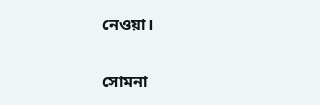নেওয়া।

সোমনা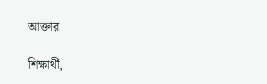আক্তার

শিক্ষার্থী,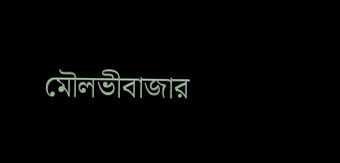মৌলভীবাজার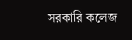সরকারি কলেজ